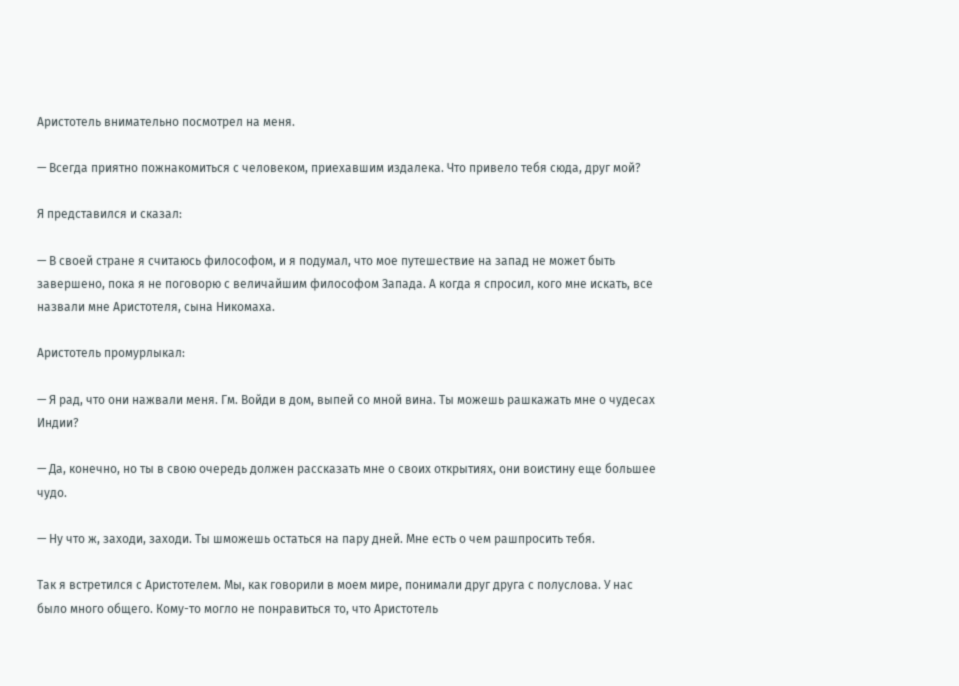Аристотель внимательно посмотрел на меня.

— Всегда приятно пожнакомиться с человеком, приехавшим издалека. Что привело тебя сюда, друг мой?

Я представился и сказал:

— В своей стране я считаюсь философом, и я подумал, что мое путешествие на запад не может быть завершено, пока я не поговорю с величайшим философом Запада. А когда я спросил, кого мне искать, все назвали мне Аристотеля, сына Никомаха.

Аристотель промурлыкал:

— Я рад, что они нажвали меня. Гм. Войди в дом, выпей со мной вина. Ты можешь рашкажать мне о чудесах Индии?

— Да, конечно, но ты в свою очередь должен рассказать мне о своих открытиях, они воистину еще большее чудо.

— Ну что ж, заходи, заходи. Ты шможешь остаться на пару дней. Мне есть о чем рашпросить тебя.

Так я встретился с Аристотелем. Мы, как говорили в моем мире, понимали друг друга с полуслова. У нас было много общего. Кому-то могло не понравиться то, что Аристотель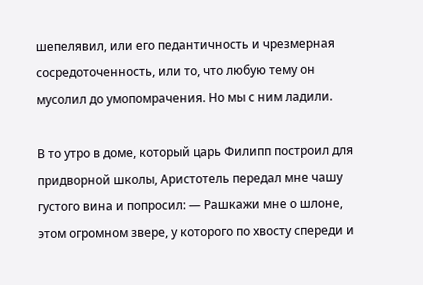шепелявил, или его педантичность и чрезмерная сосредоточенность, или то, что любую тему он мусолил до умопомрачения. Но мы с ним ладили.

В то утро в доме, который царь Филипп построил для придворной школы, Аристотель передал мне чашу густого вина и попросил: — Рашкажи мне о шлоне, этом огромном звере, у которого по хвосту спереди и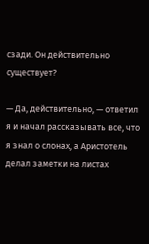сзади. Он действительно существует?

— Да, действительно, — ответил я и начал рассказывать все, что я знал о слонах, а Аристотель делал заметки на листах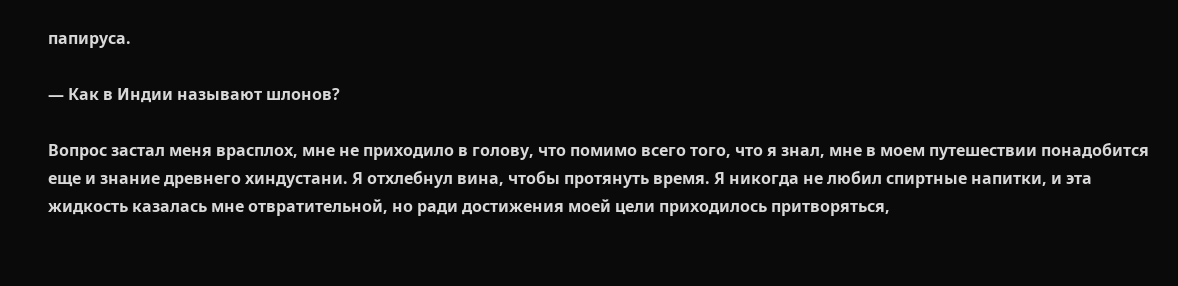папируса.

— Как в Индии называют шлонов?

Вопрос застал меня врасплох, мне не приходило в голову, что помимо всего того, что я знал, мне в моем путешествии понадобится еще и знание древнего хиндустани. Я отхлебнул вина, чтобы протянуть время. Я никогда не любил спиртные напитки, и эта жидкость казалась мне отвратительной, но ради достижения моей цели приходилось притворяться,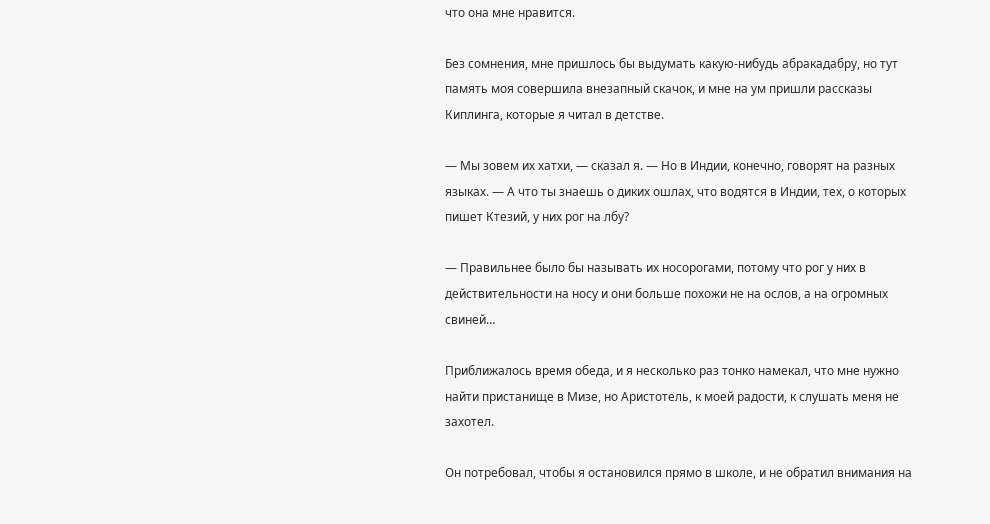что она мне нравится.

Без сомнения, мне пришлось бы выдумать какую-нибудь абракадабру, но тут память моя совершила внезапный скачок, и мне на ум пришли рассказы Киплинга, которые я читал в детстве.

— Мы зовем их хатхи, — сказал я. — Но в Индии, кoнечно, говорят на разных языках. — А что ты знаешь о диких ошлах, что водятся в Индии, тех, о которых пишет Ктезий, у них рог на лбу?

— Правильнее было бы называть их носорогами, потому что рог у них в действительности на носу и они больше похожи не на ослов, а на огромных свиней…

Приближалось время обеда, и я несколько раз тонко намекал, что мне нужно найти пристанище в Мизе, но Аристотель, к моей радости, к слушать меня не захотел.

Он потребовал, чтобы я остановился прямо в школе, и не обратил внимания на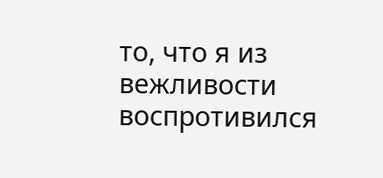то, что я из вежливости воспротивился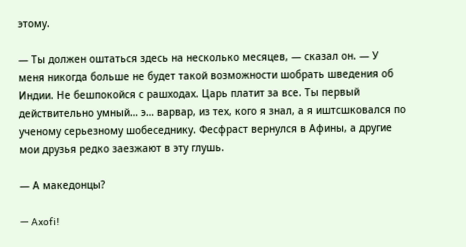этому.

— Ты должен оштаться здесь на несколько месяцев, — сказал он. — У меня никогда больше не будет такой возможности шобрать шведения об Индии. Не бешпокойся с рашходах. Царь платит за все. Ты первый действительно умный… э… варвар, из тех, кого я знал, а я иштсшковался по ученому серьезному шобеседнику. Фесфраст вернулся в Афины, а другие мои друзья редко заезжают в эту глушь.

— А македонцы?

— Axofi!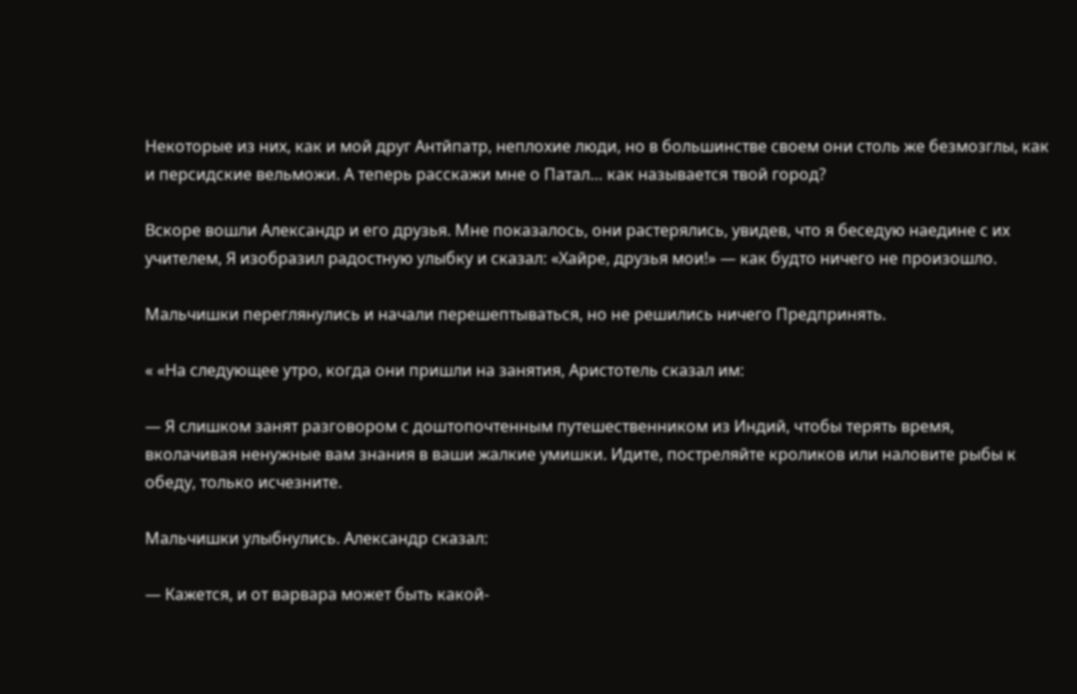Некоторые из них, как и мой друг Антйпатр, неплохие люди, но в большинстве своем они столь же безмозглы, как и персидские вельможи. А теперь расскажи мне о Патал… как называется твой город?

Вскоре вошли Александр и его друзья. Мне показалось, они растерялись, увидев, что я беседую наедине с их учителем, Я изобразил радостную улыбку и сказал: «Хайре, друзья мои!» — как будто ничего не произошло.

Мальчишки переглянулись и начали перешептываться, но не решились ничего Предпринять.

« «На следующее утро, когда они пришли на занятия, Аристотель сказал им:

— Я cлишком занят разговором с доштопочтенным путешественником из Индий, чтобы терять время, вколачивая ненужныe вам знания в ваши жалкие умишки. Идите, постреляйте кроликов или наловите рыбы к обеду, только иcчезните.

Мальчишки улыбнулись. Александр сказал:

— Кажется, и от варвара может быть какой-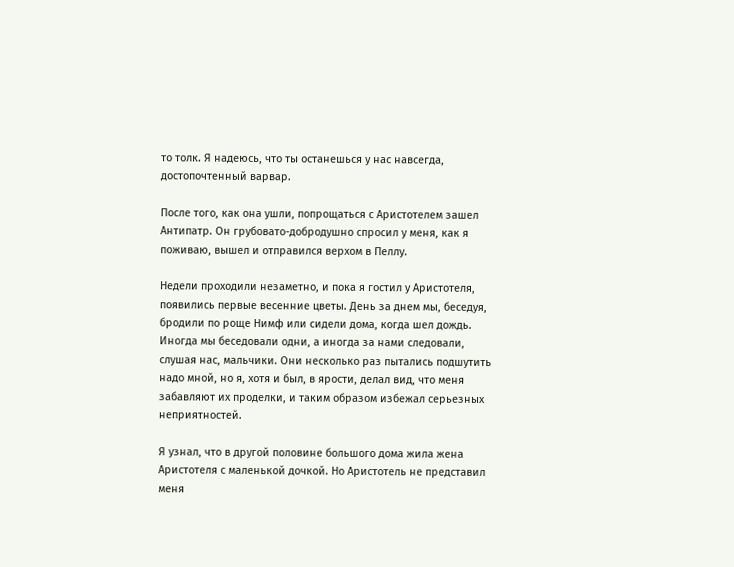то толк. Я надеюсь, что ты останешься у нас навсегда, достопочтенный варвар.

После того, как она ушли, попрощаться с Аристотелем зашел Антипатр. Он грубовато-добродушно спросил у меня, как я поживаю, вышел и отправился верхом в Пеллу.

Недели проходили незаметно, и пока я гостил у Аристотеля, появились первые весенние цветы. День за днем мы, беседуя, бродили по роще Нимф или сидели дома, когда шел дождь. Иногда мы беседовали одни, а иногда за нами следовали, слушая нас, мальчики. Они несколько раз пытались подшутить надо мной, но я, хотя и был, в ярости, делал вид, что меня забавляют их проделки, и таким образом избежал серьезных неприятностей.

Я узнал, что в другой половине большого дома жила жена Аристотеля с маленькой дочкой. Но Аристотель не представил меня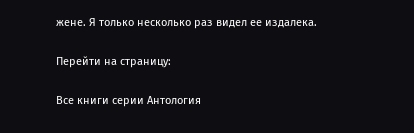жене. Я только несколько раз видел ее издалека.

Перейти на страницу:

Все книги серии Антология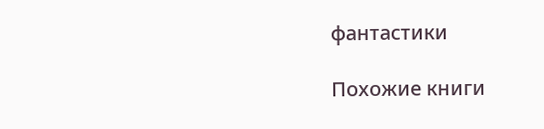фантастики

Похожие книги